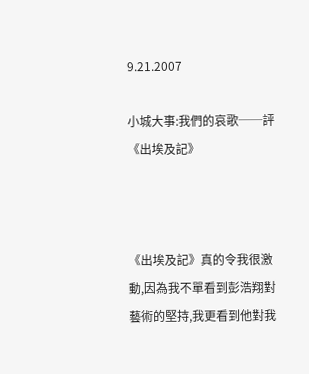9.21.2007

小城大事:我們的哀歌──評《出埃及記》



《出埃及記》真的令我很激動,因為我不單看到彭浩翔對藝術的堅持,我更看到他對我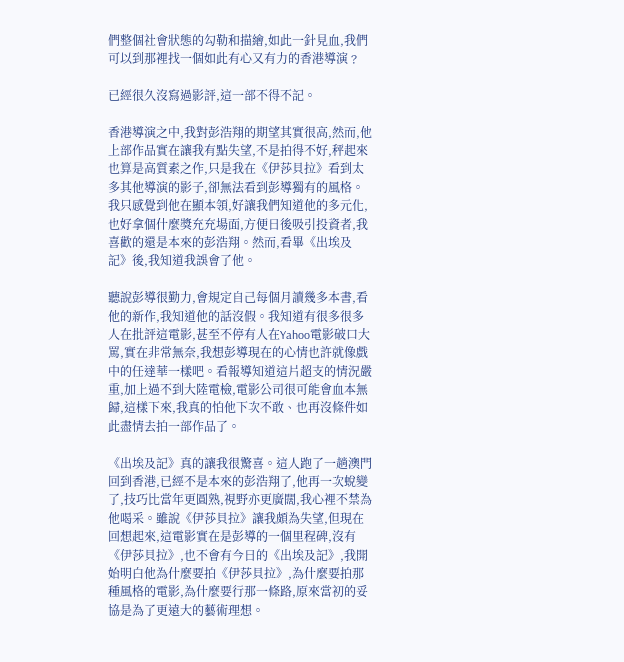們整個社會狀態的勾勒和描繪,如此一針見血,我們可以到那裡找一個如此有心又有力的香港導演﹖

已經很久沒寫過影評,這一部不得不記。

香港導演之中,我對彭浩翔的期望其實很高,然而,他上部作品實在讓我有點失望,不是拍得不好,秤起來也算是高質素之作,只是我在《伊莎貝拉》看到太多其他導演的影子,卻無法看到彭導獨有的風格。我只感覺到他在顯本領,好讓我們知道他的多元化,也好拿個什麼獎充充場面,方便日後吸引投資者,我喜歡的還是本來的彭浩翔。然而,看畢《出埃及記》後,我知道我誤會了他。

聽說彭導很勤力,會規定自己每個月讀幾多本書,看他的新作,我知道他的話沒假。我知道有很多很多人在批評這電影,甚至不停有人在Yahoo電影破口大罵,實在非常無奈,我想彭導現在的心情也許就像戲中的任達華一樣吧。看報導知道這片超支的情況嚴重,加上過不到大陸電檢,電影公司很可能會血本無歸,這樣下來,我真的怕他下次不敢、也再沒條件如此盡情去拍一部作品了。

《出埃及記》真的讓我很驚喜。這人跑了一趟澳門回到香港,已經不是本來的彭浩翔了,他再一次蛻變了,技巧比當年更圓熟,視野亦更廣闊,我心裡不禁為他喝采。雖說《伊莎貝拉》讓我頗為失望,但現在回想起來,這電影實在是彭導的一個里程碑,沒有《伊莎貝拉》,也不會有今日的《出埃及記》,我開始明白他為什麼要拍《伊莎貝拉》,為什麼要拍那種風格的電影,為什麼要行那一條路,原來當初的妥協是為了更遠大的藝術理想。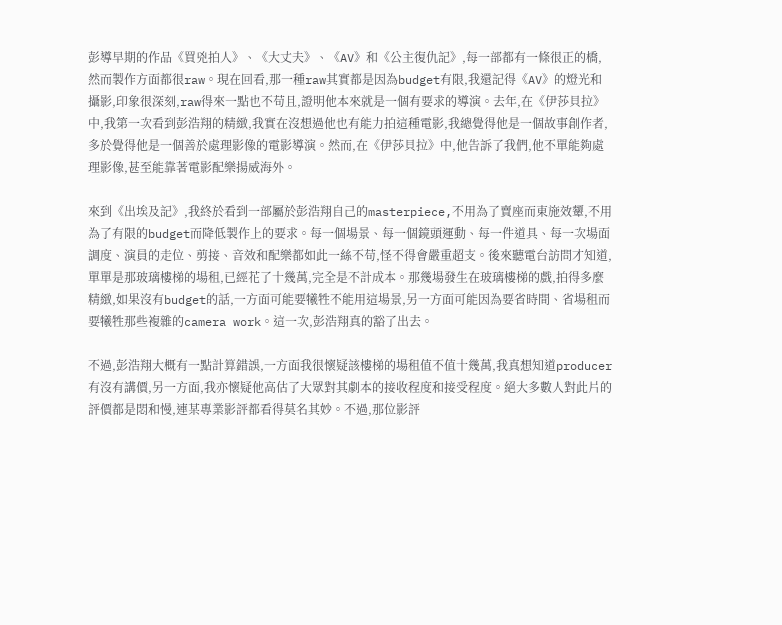彭導早期的作品《買兇拍人》、《大丈夫》、《AV》和《公主復仇記》,每一部都有一條很正的橋,然而製作方面都很raw。現在回看,那一種raw其實都是因為budget有限,我還記得《AV》的燈光和攝影,印象很深刻,raw得來一點也不苟且,證明他本來就是一個有要求的導演。去年,在《伊莎貝拉》中,我第一次看到彭浩翔的精緻,我實在沒想過他也有能力拍這種電影,我總覺得他是一個故事創作者,多於覺得他是一個善於處理影像的電影導演。然而,在《伊莎貝拉》中,他告訴了我們,他不單能夠處理影像,甚至能靠著電影配樂揚威海外。

來到《出埃及記》,我終於看到一部屬於彭浩翔自己的masterpiece,不用為了賣座而東施效顰,不用為了有限的budget而降低製作上的要求。每一個場景、每一個鏡頭運動、每一件道具、每一次場面調度、演員的走位、剪接、音效和配樂都如此一絲不苟,怪不得會嚴重超支。後來聽電台訪問才知道,單單是那玻璃樓梯的場租,已經花了十幾萬,完全是不計成本。那幾場發生在玻璃樓梯的戲,拍得多麼精緻,如果沒有budget的話,一方面可能要犧牲不能用這場景,另一方面可能因為要省時間、省場租而要犧牲那些複雜的camera work。這一次,彭浩翔真的豁了出去。

不過,彭浩翔大概有一點計算錯誤,一方面我很懷疑該樓梯的場租值不值十幾萬,我真想知道producer有沒有講價,另一方面,我亦懷疑他高估了大眾對其劇本的接收程度和接受程度。絕大多數人對此片的評價都是悶和慢,連某專業影評都看得莫名其妙。不過,那位影評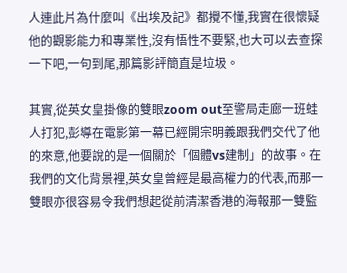人連此片為什麼叫《出埃及記》都攪不懂,我實在很懷疑他的觀影能力和專業性,沒有悟性不要緊,也大可以去查探一下吧,一句到尾,那篇影評簡直是垃圾。

其實,從英女皇掛像的雙眼zoom out至警局走廊一班蛙人打犯,彭導在電影第一幕已經開宗明義跟我們交代了他的來意,他要說的是一個關於「個體vs建制」的故事。在我們的文化背景裡,英女皇曾經是最高權力的代表,而那一雙眼亦很容易令我們想起從前清潔香港的海報那一雙監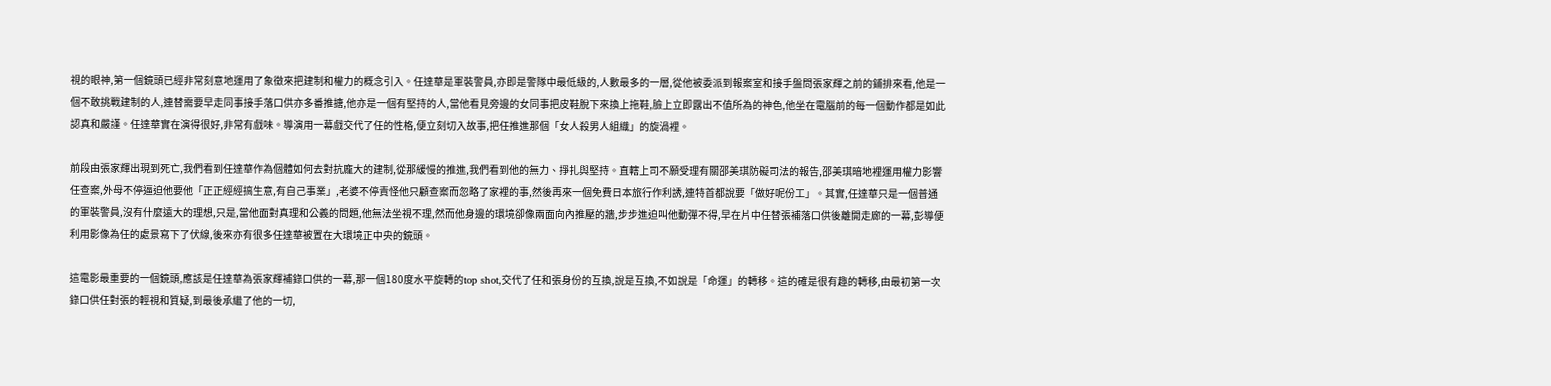視的眼神,第一個鏡頭已經非常刻意地運用了象徵來把建制和權力的概念引入。任達華是軍裝警員,亦即是警隊中最低級的,人數最多的一層,從他被委派到報案室和接手盤問張家輝之前的鋪排來看,他是一個不敢挑戰建制的人,連替需要早走同事接手落口供亦多番推搪,他亦是一個有堅持的人,當他看見旁邊的女同事把皮鞋脫下來換上拖鞋,臉上立即露出不值所為的神色,他坐在電腦前的每一個動作都是如此認真和嚴謹。任達華實在演得很好,非常有戲味。導演用一幕戲交代了任的性格,便立刻切入故事,把任推進那個「女人殺男人組織」的旋渦裡。

前段由張家輝出現到死亡,我們看到任達華作為個體如何去對抗龐大的建制,從那緩慢的推進,我們看到他的無力、掙扎與堅持。直轄上司不願受理有關邵美琪防礙司法的報告,邵美琪暗地裡運用權力影響任查案,外母不停逼迫他要他「正正經經搞生意,有自己事業」,老婆不停責怪他只顧查案而忽略了家裡的事,然後再來一個免費日本旅行作利誘,連特首都說要「做好呢份工」。其實,任達華只是一個普通的軍裝警員,沒有什麼遠大的理想,只是,當他面對真理和公義的問題,他無法坐視不理,然而他身邊的環境卻像兩面向內推壓的牆,步步進迫叫他動彈不得,早在片中任替張補落口供後離開走廊的一幕,彭導便利用影像為任的處景寫下了伏線,後來亦有很多任達華被置在大環境正中央的鏡頭。

這電影最重要的一個鏡頭,應該是任達華為張家輝補錄口供的一幕,那一個180度水平旋轉的top shot,交代了任和張身份的互換,說是互換,不如說是「命運」的轉移。這的確是很有趣的轉移,由最初第一次錄口供任對張的輕視和質疑,到最後承繼了他的一切,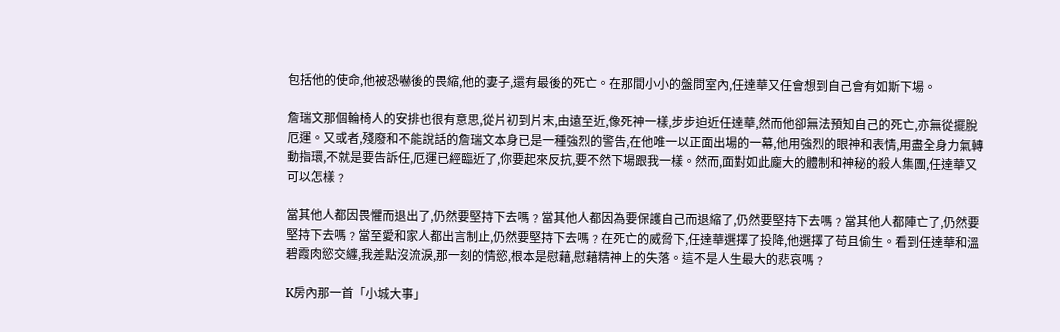包括他的使命,他被恐嚇後的畏縮,他的妻子,還有最後的死亡。在那間小小的盤問室內,任達華又任會想到自己會有如斯下場。

詹瑞文那個輪椅人的安排也很有意思,從片初到片末,由遠至近,像死神一樣,步步迫近任達華,然而他卻無法預知自己的死亡,亦無從擺脫厄運。又或者,殘廢和不能說話的詹瑞文本身已是一種強烈的警告,在他唯一以正面出場的一幕,他用強烈的眼神和表情,用盡全身力氣轉動指環,不就是要告訴任,厄運已經臨近了,你要起來反抗,要不然下場跟我一樣。然而,面對如此龐大的體制和神秘的殺人集團,任達華又可以怎樣﹖

當其他人都因畏懼而退出了,仍然要堅持下去嗎﹖當其他人都因為要保護自己而退縮了,仍然要堅持下去嗎﹖當其他人都陣亡了,仍然要堅持下去嗎﹖當至愛和家人都出言制止,仍然要堅持下去嗎﹖在死亡的威脅下,任達華選擇了投降,他選擇了苟且偷生。看到任達華和溫碧霞肉慾交纏,我差點沒流淚,那一刻的情慾,根本是慰藉,慰藉精神上的失落。這不是人生最大的悲哀嗎﹖

K房內那一首「小城大事」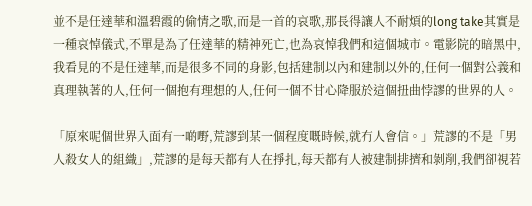並不是任達華和溫碧霞的偷情之歌,而是一首的哀歌,那長得讓人不耐煩的long take其實是一種哀悼儀式,不單是為了任達華的精神死亡,也為哀悼我們和這個城市。電影院的暗黑中,我看見的不是任達華,而是很多不同的身影,包括建制以內和建制以外的,任何一個對公義和真理執著的人,任何一個抱有理想的人,任何一個不甘心降服於這個扭曲悖謬的世界的人。

「原來呢個世界入面有一啲嘢,荒謬到某一個程度嘅時候,就冇人會信。」荒謬的不是「男人殺女人的組織」,荒謬的是每天都有人在掙扎,每天都有人被建制排擠和剝削,我們卻視若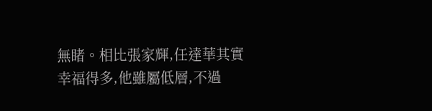無睹。相比張家輝,任達華其實幸福得多,他雖屬低層,不過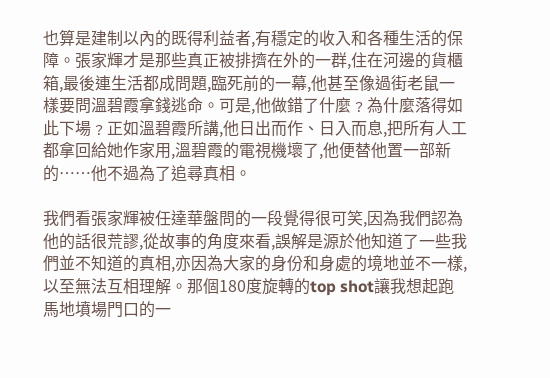也算是建制以內的既得利益者,有穩定的收入和各種生活的保障。張家輝才是那些真正被排擠在外的一群,住在河邊的貨櫃箱,最後連生活都成問題,臨死前的一幕,他甚至像過街老鼠一樣要問溫碧霞拿錢逃命。可是,他做錯了什麼﹖為什麼落得如此下場﹖正如溫碧霞所講,他日出而作、日入而息,把所有人工都拿回給她作家用,溫碧霞的電視機壞了,他便替他置一部新的……他不過為了追尋真相。

我們看張家輝被任達華盤問的一段覺得很可笑,因為我們認為他的話很荒謬,從故事的角度來看,誤解是源於他知道了一些我們並不知道的真相,亦因為大家的身份和身處的境地並不一樣,以至無法互相理解。那個180度旋轉的top shot讓我想起跑馬地墳場門口的一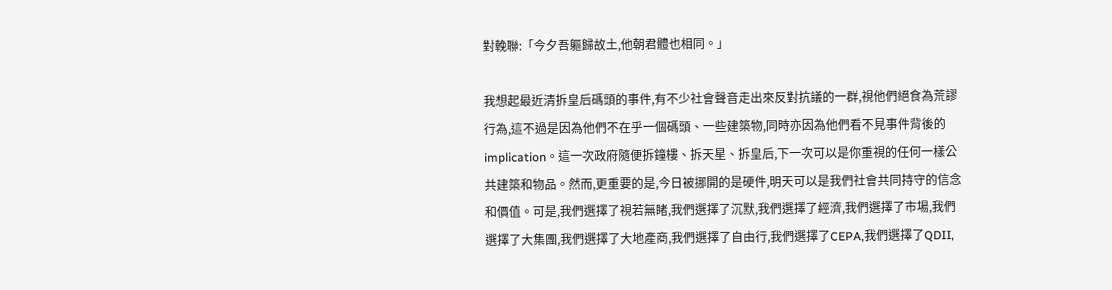對輓聯:「今夕吾軀歸故土,他朝君體也相同。」

我想起最近清拆皇后碼頭的事件,有不少社會聲音走出來反對抗議的一群,視他們絕食為荒謬行為,這不過是因為他們不在乎一個碼頭、一些建築物,同時亦因為他們看不見事件背後的implication。這一次政府隨便拆鐘樓、拆天星、拆皇后,下一次可以是你重視的任何一樣公共建築和物品。然而,更重要的是,今日被挪開的是硬件,明天可以是我們社會共同持守的信念和價值。可是,我們選擇了視若無睹,我們選擇了沉默,我們選擇了經濟,我們選擇了市場,我們選擇了大集團,我們選擇了大地產商,我們選擇了自由行,我們選擇了CEPA,我們選擇了QDII,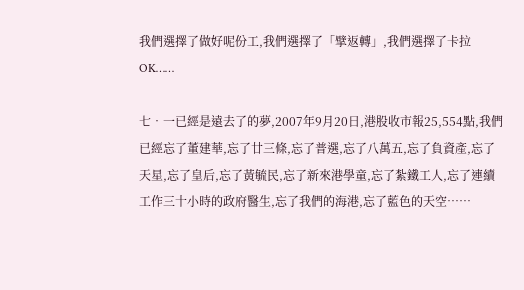我們選擇了做好呢份工,我們選擇了「擘返轉」,我們選擇了卡拉OK……

七‧一已經是遠去了的夢,2007年9月20日,港股收市報25,554點,我們已經忘了董建華,忘了廿三條,忘了普選,忘了八萬五,忘了負資產,忘了天星,忘了皇后,忘了黃毓民,忘了新來港學童,忘了紮鐵工人,忘了連續工作三十小時的政府醫生,忘了我們的海港,忘了藍色的天空……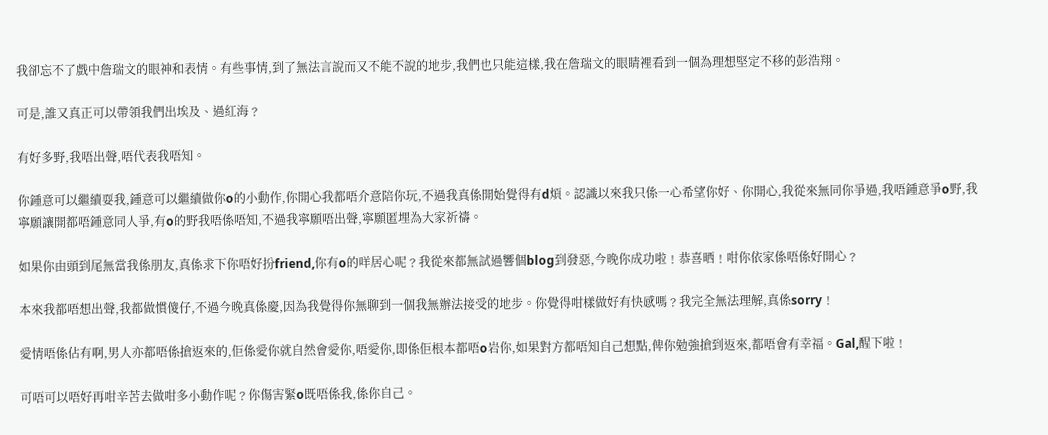我卻忘不了戲中詹瑞文的眼神和表情。有些事情,到了無法言說而又不能不說的地步,我們也只能這樣,我在詹瑞文的眼睛裡看到一個為理想堅定不移的彭浩翔。

可是,誰又真正可以帶領我們出埃及、過紅海﹖

有好多野,我唔出聲,唔代表我唔知。

你鍾意可以繼續耍我,鍾意可以繼續做你o的小動作,你開心我都唔介意陪你玩,不過我真係開始覺得有d煩。認識以來我只係一心希望你好、你開心,我從來無同你爭過,我唔鍾意爭o野,我寧願讓開都唔鍾意同人爭,有o的野我唔係唔知,不過我寧願唔出聲,寧願匿埋為大家祈禱。

如果你由頭到尾無當我係朋友,真係求下你唔好扮friend,你有o的咩居心呢﹖我從來都無試過響個blog到發惡,今晚你成功啦﹗恭喜晒﹗咁你依家係唔係好開心﹖

本來我都唔想出聲,我都做慣傻仔,不過今晚真係慶,因為我覺得你無聊到一個我無辦法接受的地步。你覺得咁樣做好有快感嗎﹖我完全無法理解,真係sorry﹗

愛情唔係佔有啊,男人亦都唔係搶返來的,佢係愛你就自然會愛你,唔愛你,即係佢根本都唔o岩你,如果對方都唔知自己想點,俾你勉強搶到返來,都唔會有幸福。Gal,醒下啦﹗

可唔可以唔好再咁辛苦去做咁多小動作呢﹖你傷害緊o既唔係我,係你自己。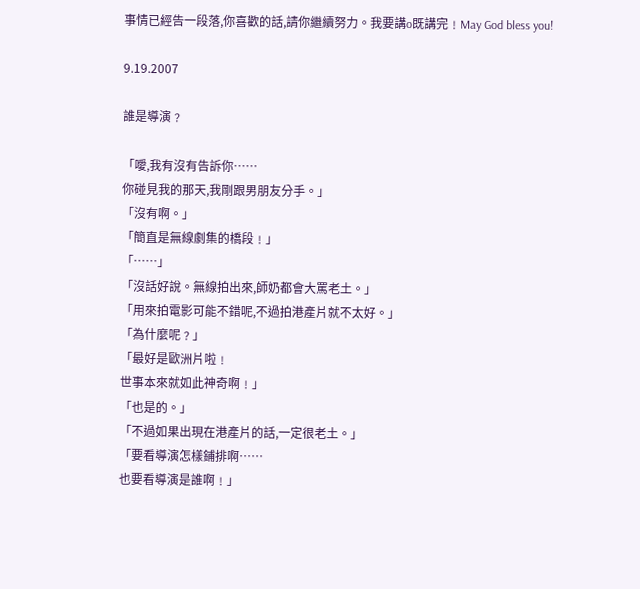事情已經告一段落,你喜歡的話,請你繼續努力。我要講o既講完﹗May God bless you!

9.19.2007

誰是導演﹖

「噯,我有沒有告訴你……
你碰見我的那天,我剛跟男朋友分手。」
「沒有啊。」
「簡直是無線劇集的橋段﹗」
「……」
「沒話好說。無線拍出來,師奶都會大罵老土。」
「用來拍電影可能不錯呢,不過拍港產片就不太好。」
「為什麼呢﹖」
「最好是歐洲片啦﹗
世事本來就如此神奇啊﹗」
「也是的。」
「不過如果出現在港產片的話,一定很老土。」
「要看導演怎樣鋪排啊……
也要看導演是誰啊﹗」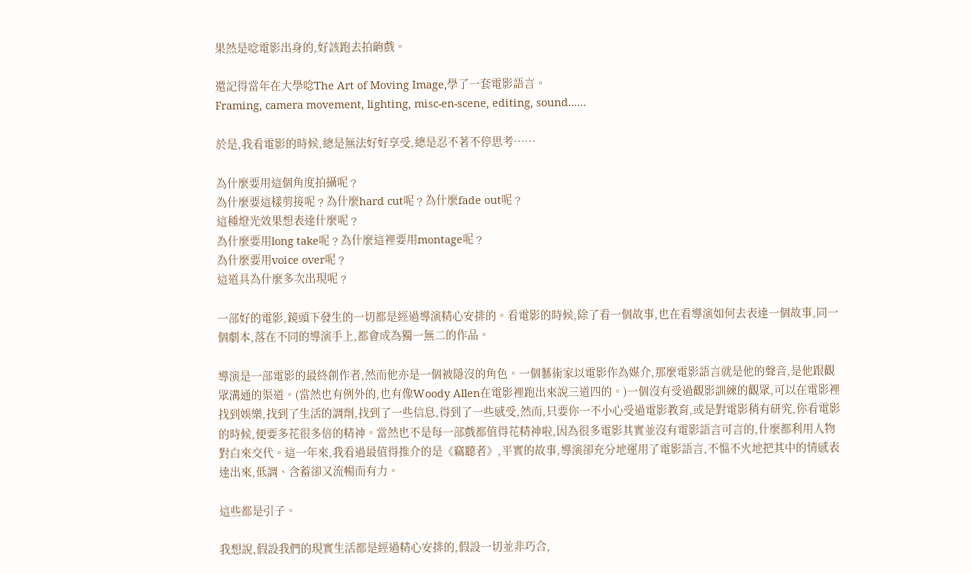果然是唸電影出身的,好該跑去拍齣戲。

還記得當年在大學唸The Art of Moving Image,學了一套電影語言。
Framing, camera movement, lighting, misc-en-scene, editing, sound......

於是,我看電影的時候,總是無法好好享受,總是忍不著不停思考……

為什麼要用這個角度拍攝呢﹖
為什麼要這樣剪接呢﹖為什麼hard cut呢﹖為什麼fade out呢﹖
這種燈光效果想表達什麼呢﹖
為什麼要用long take呢﹖為什麼這裡要用montage呢﹖
為什麼要用voice over呢﹖
這道具為什麼多次出現呢﹖

一部好的電影,鏡頭下發生的一切都是經過導演精心安排的。看電影的時候,除了看一個故事,也在看導演如何去表達一個故事,同一個劇本,落在不同的導演手上,都會成為獨一無二的作品。

導演是一部電影的最終創作者,然而他亦是一個被隱沒的角色。一個藝術家以電影作為媒介,那麼電影語言就是他的聲音,是他跟觀眾溝通的渠道。(當然也有例外的,也有像Woody Allen在電影裡跑出來說三道四的。)一個沒有受過觀影訓練的觀眾,可以在電影裡找到娛樂,找到了生活的調劑,找到了一些信息,得到了一些感受,然而,只要你一不小心受過電影教育,或是對電影稍有研究,你看電影的時候,便要多花很多倍的精神。當然也不是每一部戲都值得花精神啦,因為很多電影其實並沒有電影語言可言的,什麼都利用人物對白來交代。這一年來,我看過最值得推介的是《竊聽者》,平實的故事,導演卻充分地運用了電影語言,不慍不火地把其中的情感表達出來,低調、含蓄卻又流暢而有力。

這些都是引子。

我想說,假設我們的現實生活都是經過精心安排的,假設一切並非巧合,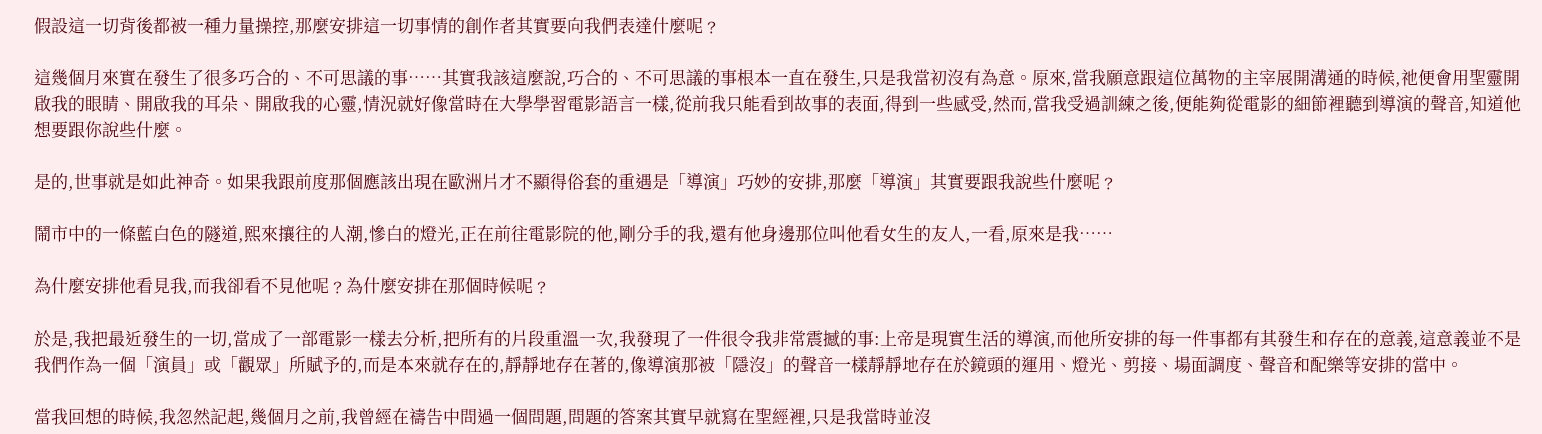假設這一切背後都被一種力量操控,那麼安排這一切事情的創作者其實要向我們表達什麼呢﹖

這幾個月來實在發生了很多巧合的、不可思議的事……其實我該這麼說,巧合的、不可思議的事根本一直在發生,只是我當初沒有為意。原來,當我願意跟這位萬物的主宰展開溝通的時候,祂便會用聖靈開啟我的眼睛、開啟我的耳朵、開啟我的心靈,情況就好像當時在大學學習電影語言一樣,從前我只能看到故事的表面,得到一些感受,然而,當我受過訓練之後,便能夠從電影的細節裡聽到導演的聲音,知道他想要跟你說些什麼。

是的,世事就是如此神奇。如果我跟前度那個應該出現在歐洲片才不顯得俗套的重遇是「導演」巧妙的安排,那麼「導演」其實要跟我說些什麼呢﹖

鬧市中的一條藍白色的隧道,熙來攘往的人潮,慘白的燈光,正在前往電影院的他,剛分手的我,還有他身邊那位叫他看女生的友人,一看,原來是我……

為什麼安排他看見我,而我卻看不見他呢﹖為什麼安排在那個時候呢﹖

於是,我把最近發生的一切,當成了一部電影一樣去分析,把所有的片段重溫一次,我發現了一件很令我非常震撼的事:上帝是現實生活的導演,而他所安排的每一件事都有其發生和存在的意義,這意義並不是我們作為一個「演員」或「觀眾」所賦予的,而是本來就存在的,靜靜地存在著的,像導演那被「隱沒」的聲音一樣靜靜地存在於鏡頭的運用、燈光、剪接、場面調度、聲音和配樂等安排的當中。

當我回想的時候,我忽然記起,幾個月之前,我曾經在禱告中問過一個問題,問題的答案其實早就寫在聖經裡,只是我當時並沒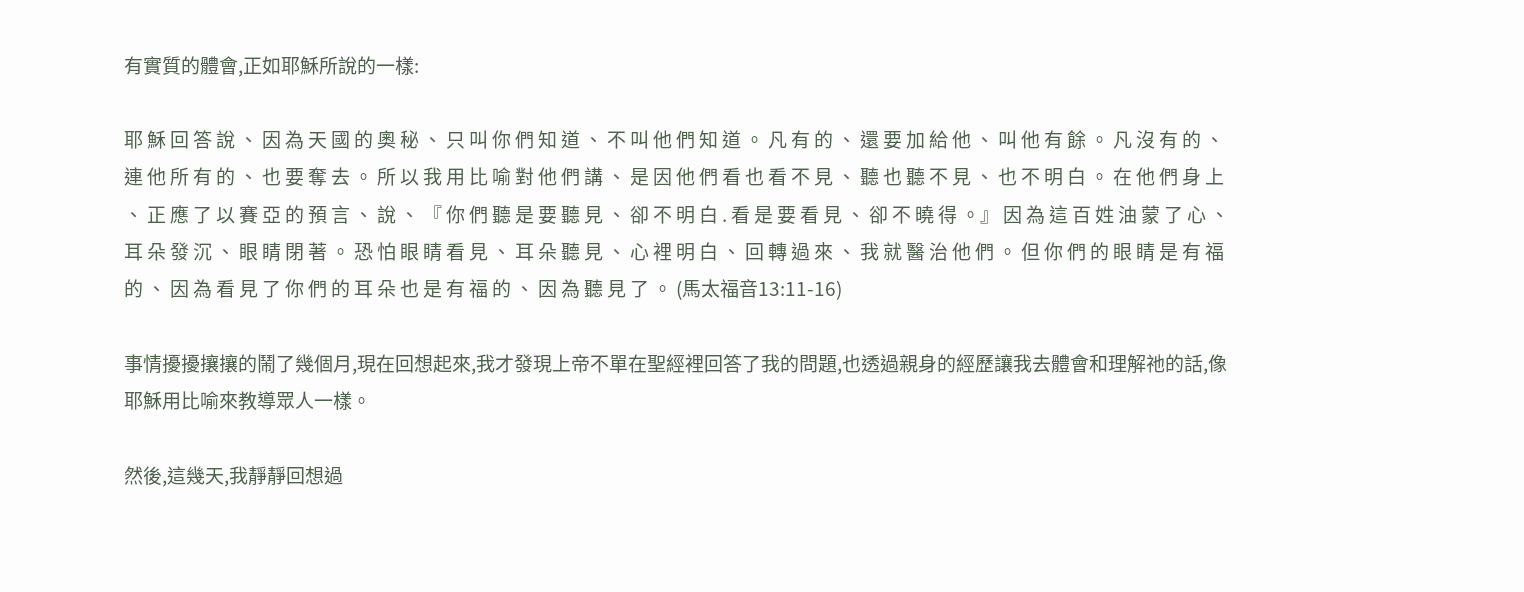有實質的體會,正如耶穌所說的一樣:

耶 穌 回 答 說 、 因 為 天 國 的 奧 秘 、 只 叫 你 們 知 道 、 不 叫 他 們 知 道 。 凡 有 的 、 還 要 加 給 他 、 叫 他 有 餘 。 凡 沒 有 的 、 連 他 所 有 的 、 也 要 奪 去 。 所 以 我 用 比 喻 對 他 們 講 、 是 因 他 們 看 也 看 不 見 、 聽 也 聽 不 見 、 也 不 明 白 。 在 他 們 身 上 、 正 應 了 以 賽 亞 的 預 言 、 說 、 『 你 們 聽 是 要 聽 見 、 卻 不 明 白 . 看 是 要 看 見 、 卻 不 曉 得 。』 因 為 這 百 姓 油 蒙 了 心 、 耳 朵 發 沉 、 眼 睛 閉 著 。 恐 怕 眼 睛 看 見 、 耳 朵 聽 見 、 心 裡 明 白 、 回 轉 過 來 、 我 就 醫 治 他 們 。 但 你 們 的 眼 睛 是 有 福 的 、 因 為 看 見 了 你 們 的 耳 朵 也 是 有 福 的 、 因 為 聽 見 了 。 (馬太福音13:11-16)

事情擾擾攘攘的鬧了幾個月,現在回想起來,我才發現上帝不單在聖經裡回答了我的問題,也透過親身的經歷讓我去體會和理解祂的話,像耶穌用比喻來教導眾人一樣。

然後,這幾天,我靜靜回想過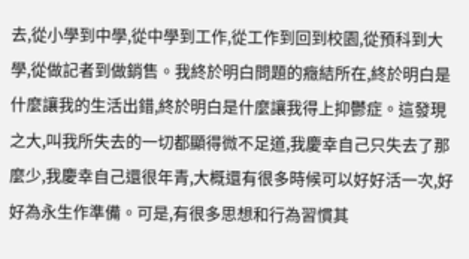去,從小學到中學,從中學到工作,從工作到回到校園,從預科到大學,從做記者到做銷售。我終於明白問題的癥結所在,終於明白是什麼讓我的生活出錯,終於明白是什麼讓我得上抑鬱症。這發現之大,叫我所失去的一切都顯得微不足道,我慶幸自己只失去了那麼少,我慶幸自己還很年青,大概還有很多時候可以好好活一次,好好為永生作準備。可是,有很多思想和行為習慣其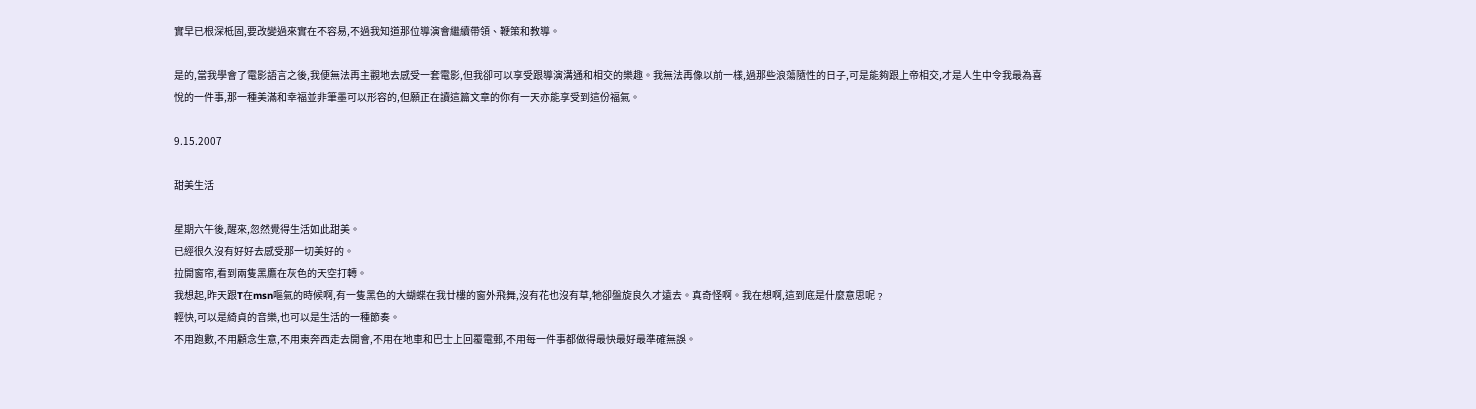實早已根深柢固,要改變過來實在不容易,不過我知道那位導演會繼續帶領、鞭策和教導。

是的,當我學會了電影語言之後,我便無法再主觀地去感受一套電影,但我卻可以享受跟導演溝通和相交的樂趣。我無法再像以前一樣,過那些浪蕩隨性的日子,可是能夠跟上帝相交,才是人生中令我最為喜悅的一件事,那一種美滿和幸福並非筆墨可以形容的,但願正在讀這篇文章的你有一天亦能享受到這份福氣。

9.15.2007

甜美生活

星期六午後,醒來,忽然覺得生活如此甜美。
已經很久沒有好好去感受那一切美好的。
拉開窗帘,看到兩隻黑鷹在灰色的天空打轉。
我想起,昨天跟T在msn嘔氣的時候啊,有一隻黑色的大蝴蝶在我廿樓的窗外飛舞,沒有花也沒有草,牠卻盤旋良久才遠去。真奇怪啊。我在想啊,這到底是什麼意思呢﹖
輕快,可以是綺貞的音樂,也可以是生活的一種節奏。
不用跑數,不用顧念生意,不用東奔西走去開會,不用在地車和巴士上回覆電郵,不用每一件事都做得最快最好最準確無誤。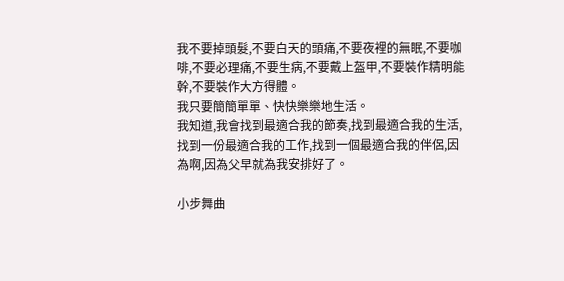我不要掉頭髮,不要白天的頭痛,不要夜裡的無眠,不要咖啡,不要必理痛,不要生病,不要戴上盔甲,不要裝作精明能幹,不要裝作大方得體。
我只要簡簡單單、快快樂樂地生活。
我知道,我會找到最適合我的節奏,找到最適合我的生活,找到一份最適合我的工作,找到一個最適合我的伴侶,因為啊,因為父早就為我安排好了。

小步舞曲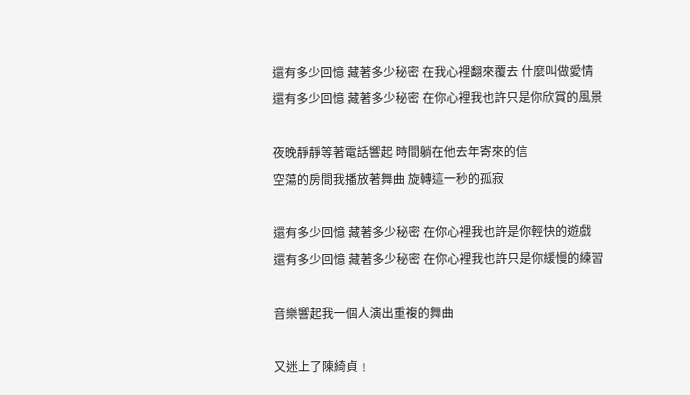還有多少回憶 藏著多少秘密 在我心裡翻來覆去 什麼叫做愛情
還有多少回憶 藏著多少秘密 在你心裡我也許只是你欣賞的風景

夜晚靜靜等著電話響起 時間躺在他去年寄來的信
空蕩的房間我播放著舞曲 旋轉這一秒的孤寂

還有多少回憶 藏著多少秘密 在你心裡我也許是你輕快的遊戲
還有多少回憶 藏著多少秘密 在你心裡我也許只是你緩慢的練習

音樂響起我一個人演出重複的舞曲

又迷上了陳綺貞﹗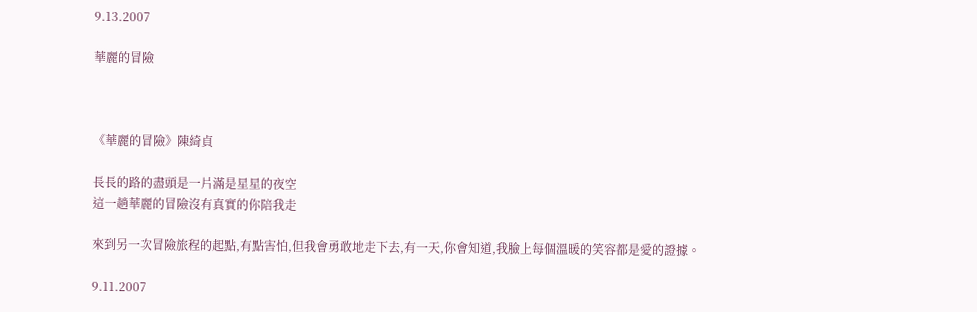9.13.2007

華麗的冒險



《華麗的冒險》陳綺貞

長長的路的盡頭是一片滿是星星的夜空
這一趟華麗的冒險沒有真實的你陪我走

來到另一次冒險旅程的起點,有點害怕,但我會勇敢地走下去,有一天,你會知道,我臉上每個溫暖的笑容都是愛的證據。

9.11.2007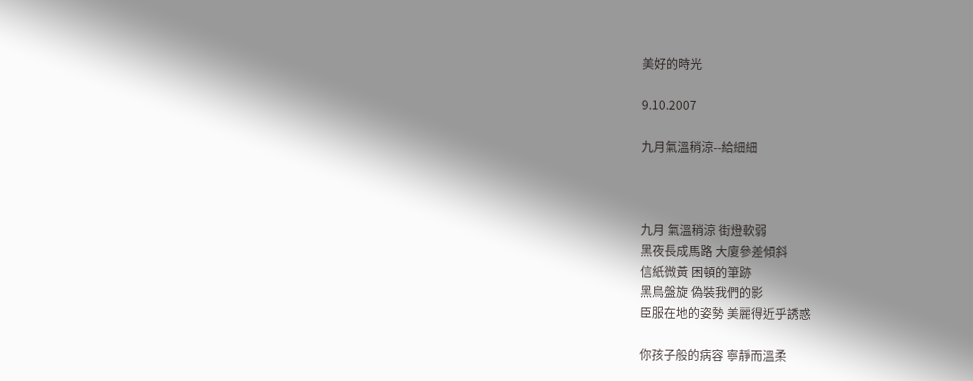美好的時光

9.10.2007

九月氣溫稍涼--給細細



九月 氣溫稍涼 街燈軟弱
黑夜長成馬路 大廈參差傾斜
信紙微黃 困頓的筆跡
黑鳥盤旋 偽裝我們的影
臣服在地的姿勢 美麗得近乎誘惑

你孩子般的病容 寧靜而溫柔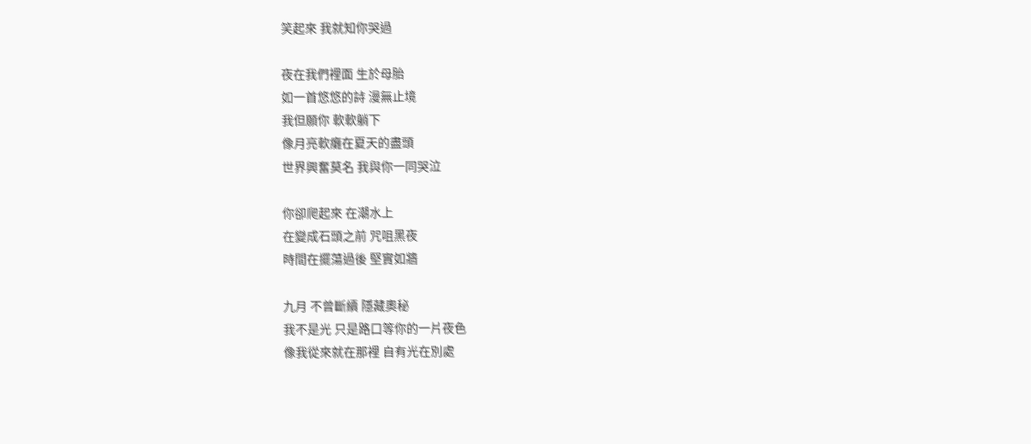笑起來 我就知你哭過

夜在我們裡面 生於母胎
如一首悠悠的詩 漫無止境
我但願你 軟軟躺下
像月亮軟癱在夏天的盡頭
世界興奮莫名 我與你一同哭泣

你卻爬起來 在潮水上
在變成石頭之前 咒咀黑夜
時間在擺蕩過後 堅實如牆

九月 不曾斷續 隱藏奧秘
我不是光 只是路口等你的一片夜色
像我從來就在那裡 自有光在別處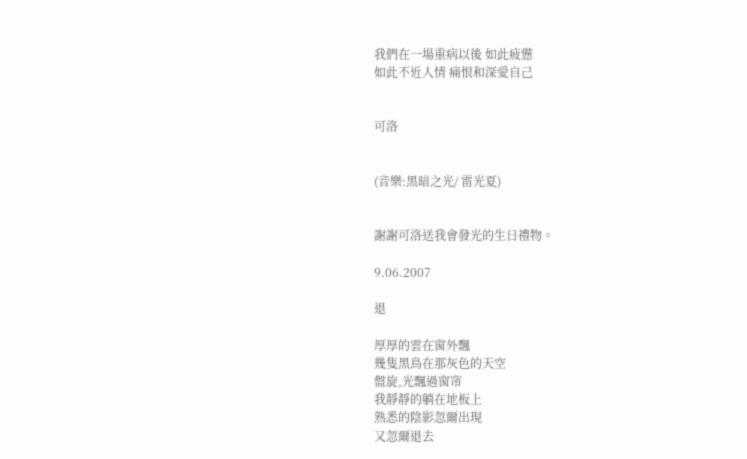我們在一場重病以後 如此疲憊
如此不近人情 痛恨和深愛自己


可洛


(音樂:黑暗之光/ 雷光夏)


謝謝可洛送我會發光的生日禮物。

9.06.2007

退

厚厚的雲在窗外飄
幾隻黑鳥在那灰色的天空
盤旋,光飄過窗帘
我靜靜的躺在地板上
熟悉的陰影忽爾出現
又忽爾退去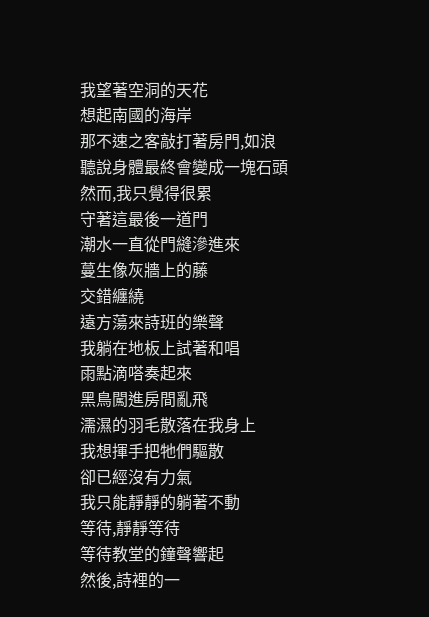我望著空洞的天花
想起南國的海岸
那不速之客敲打著房門,如浪
聽說身體最終會變成一塊石頭
然而,我只覺得很累
守著這最後一道門
潮水一直從門縫滲進來
蔓生像灰牆上的藤
交錯纏繞
遠方蕩來詩班的樂聲
我躺在地板上試著和唱
雨點滴嗒奏起來
黑鳥闖進房間亂飛
濡濕的羽毛散落在我身上
我想揮手把牠們驅散
卻已經沒有力氣
我只能靜靜的躺著不動
等待,靜靜等待
等待教堂的鐘聲響起
然後,詩裡的一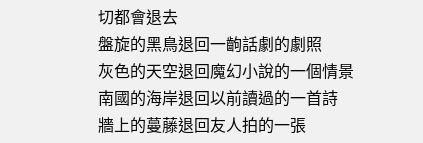切都會退去
盤旋的黑鳥退回一齣話劇的劇照
灰色的天空退回魔幻小說的一個情景
南國的海岸退回以前讀過的一首詩
牆上的蔓藤退回友人拍的一張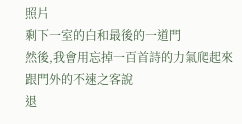照片
剩下一室的白和最後的一道門
然後,我會用忘掉一百首詩的力氣爬起來
跟門外的不速之客說
退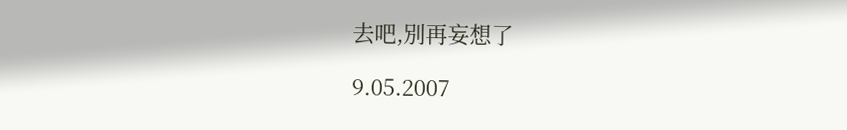去吧,別再妄想了

9.05.2007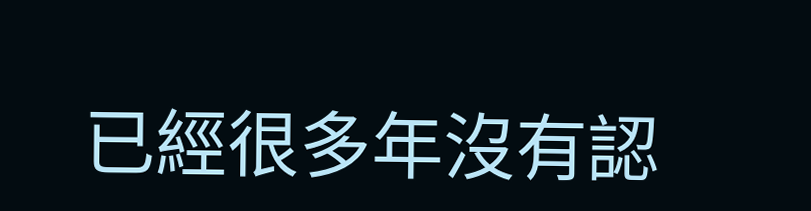已經很多年沒有認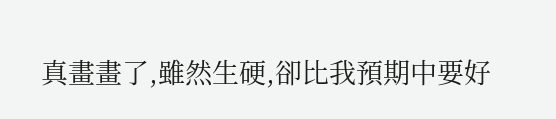真畫畫了,雖然生硬,卻比我預期中要好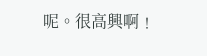呢。很高興啊﹗